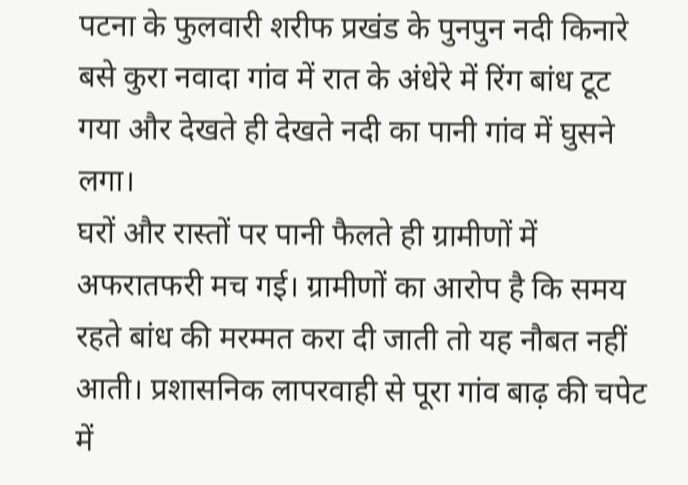पटना के फुलवारी शरीफ प्रखंड के पुनपुन नदी किनारे बसे कुरा नवादा गांव में रात के अंधेरे में रिंग बांध टूट गया और देखते ही देखते नदी का पानी गांव में घुसने लगा।
घरों और रास्तों पर पानी फैलते ही ग्रामीणों में अफरातफरी मच गई। ग्रामीणों का आरोप है कि समय रहते बांध की मरम्मत करा दी जाती तो यह नौबत नहीं आती। प्रशासनिक लापरवाही से पूरा गांव बाढ़ की चपेट में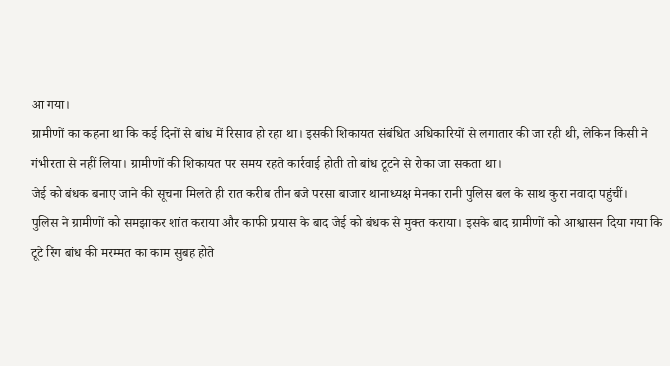आ गया।
ग्रामीणों का कहना था कि कई दिनों से बांध में रिसाव हो रहा था। इसकी शिकायत संबंधित अधिकारियों से लगातार की जा रही थी, लेकिन किसी ने गंभीरता से नहीं लिया। ग्रामीणों की शिकायत पर समय रहते कार्रवाई होती तो बांध टूटने से रोका जा सकता था।
जेई को बंधक बनाए जाने की सूचना मिलते ही रात करीब तीन बजे परसा बाजार थानाध्यक्ष मेनका रानी पुलिस बल के साथ कुरा नवादा पहुंचीं।
पुलिस ने ग्रामीणों को समझाकर शांत कराया और काफी प्रयास के बाद जेई को बंधक से मुक्त कराया। इसके बाद ग्रामीणों को आश्वासन दिया गया कि टूटे रिंग बांध की मरम्मत का काम सुबह होते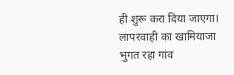ही शुरू करा दिया जाएगा।
लापरवाही का खामियाजा भुगत रहा गांव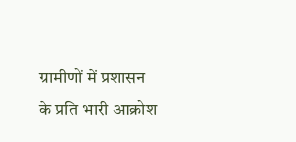ग्रामीणों में प्रशासन के प्रति भारी आक्रोश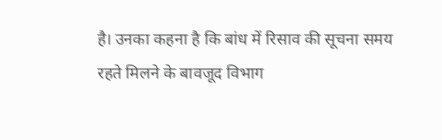है। उनका कहना है कि बांध में रिसाव की सूचना समय रहते मिलने के बावजूद विभाग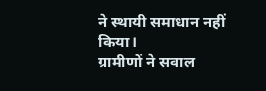ने स्थायी समाधान नहीं किया।
ग्रामीणों ने सवाल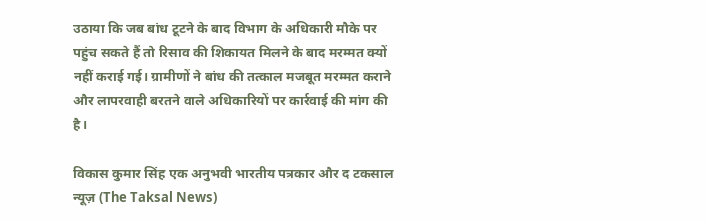उठाया कि जब बांध टूटने के बाद विभाग के अधिकारी मौके पर पहुंच सकते हैं तो रिसाव की शिकायत मिलने के बाद मरम्मत क्यों नहीं कराई गई। ग्रामीणों ने बांध की तत्काल मजबूत मरम्मत कराने और लापरवाही बरतने वाले अधिकारियों पर कार्रवाई की मांग की है।

विकास कुमार सिंह एक अनुभवी भारतीय पत्रकार और द टकसाल न्यूज़ (The Taksal News)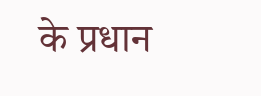के प्रधान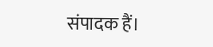संपादक हैं।